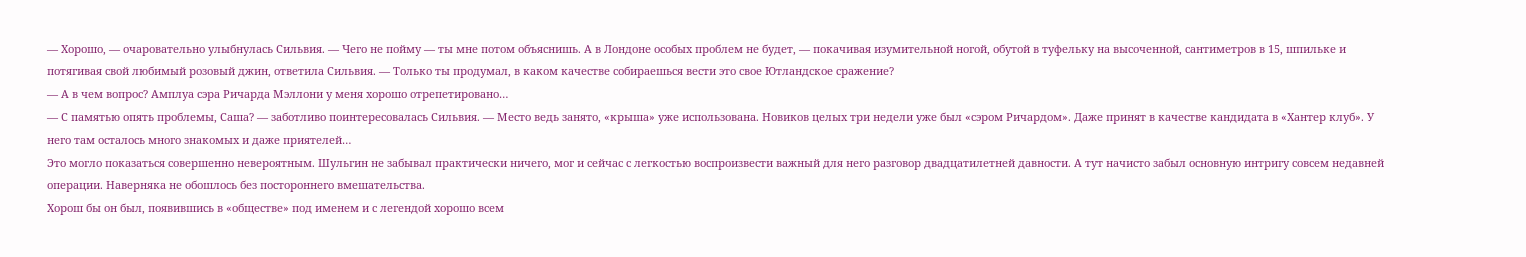— Хорошо, — очаровательно улыбнулась Сильвия. — Чего не пойму — ты мне потом объяснишь. А в Лондоне особых проблем не будет, — покачивая изумительной ногой, обутой в туфельку на высоченной, сантиметров в 15, шпильке и потягивая свой любимый розовый джин, ответила Сильвия. — Только ты продумал, в каком качестве собираешься вести это свое Ютландское сражение?
— А в чем вопрос? Амплуа сэра Ричарда Мэллони у меня хорошо отрепетировано…
— С памятью опять проблемы, Саша? — заботливо поинтересовалась Сильвия. — Место ведь занято, «крыша» уже использована. Новиков целых три недели уже был «сэром Ричардом». Даже принят в качестве кандидата в «Хантер клуб». У него там осталось много знакомых и даже приятелей…
Это могло показаться совершенно невероятным. Шульгин не забывал практически ничего, мог и сейчас с легкостью воспроизвести важный для него разговор двадцатилетней давности. А тут начисто забыл основную интригу совсем недавней операции. Наверняка не обошлось без постороннего вмешательства.
Хорош бы он был, появившись в «обществе» под именем и с легендой хорошо всем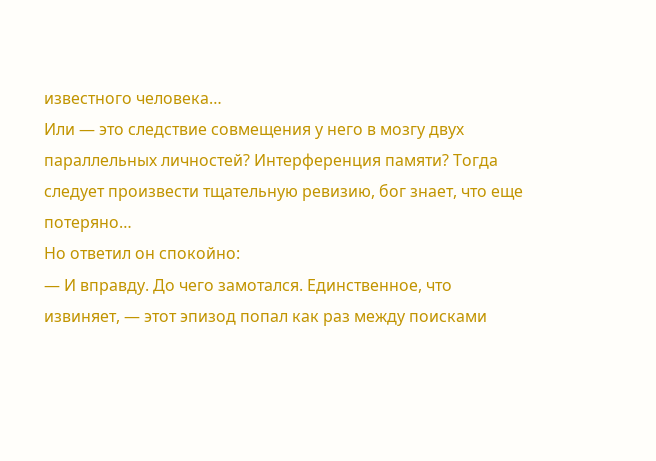известного человека…
Или — это следствие совмещения у него в мозгу двух параллельных личностей? Интерференция памяти? Тогда следует произвести тщательную ревизию, бог знает, что еще потеряно…
Но ответил он спокойно:
— И вправду. До чего замотался. Единственное, что извиняет, — этот эпизод попал как раз между поисками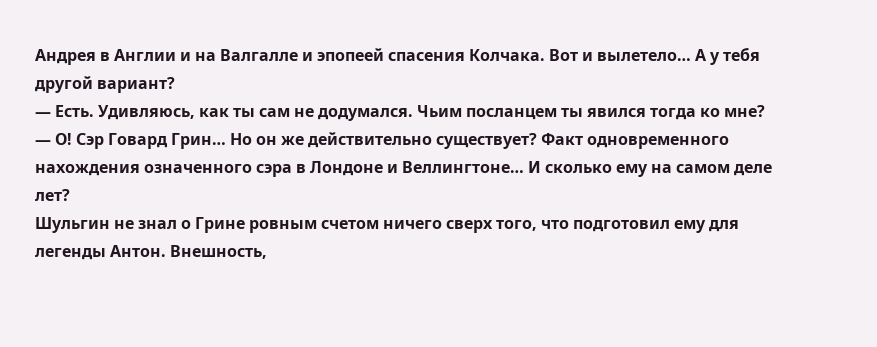Андрея в Англии и на Валгалле и эпопеей спасения Колчака. Вот и вылетело… А у тебя другой вариант?
— Есть. Удивляюсь, как ты сам не додумался. Чьим посланцем ты явился тогда ко мне?
— О! Сэр Говард Грин… Но он же действительно существует? Факт одновременного нахождения означенного сэра в Лондоне и Веллингтоне… И сколько ему на самом деле лет?
Шульгин не знал о Грине ровным счетом ничего сверх того, что подготовил ему для легенды Антон. Внешность,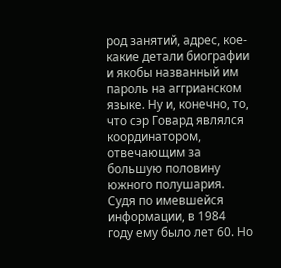род занятий, адрес, кое-какие детали биографии и якобы названный им пароль на аггрианском языке. Ну и, конечно, то, что сэр Говард являлся координатором, отвечающим за большую половину южного полушария. Судя по имевшейся информации, в 1984 году ему было лет 60. Но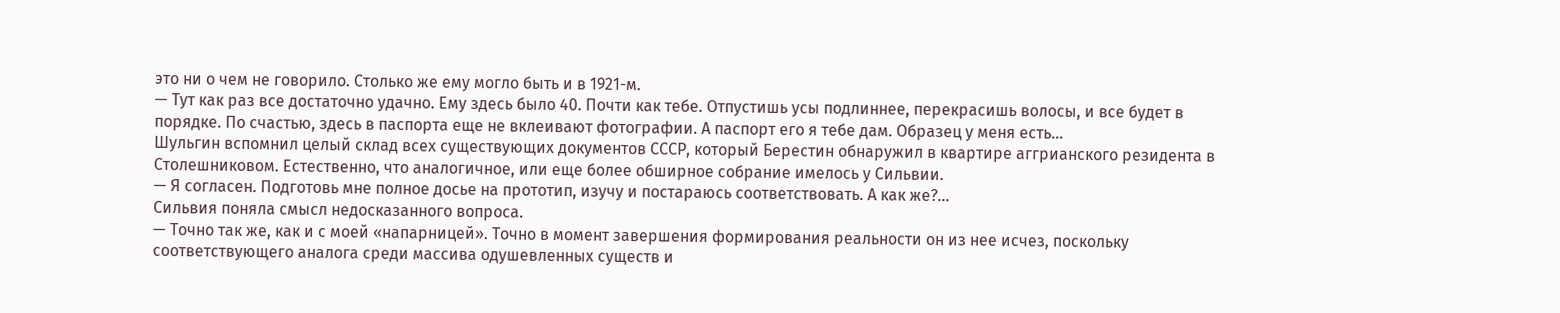это ни о чем не говорило. Столько же ему могло быть и в 1921-м.
— Тут как раз все достаточно удачно. Ему здесь было 40. Почти как тебе. Отпустишь усы подлиннее, перекрасишь волосы, и все будет в порядке. По счастью, здесь в паспорта еще не вклеивают фотографии. А паспорт его я тебе дам. Образец у меня есть…
Шульгин вспомнил целый склад всех существующих документов СССР, который Берестин обнаружил в квартире аггрианского резидента в Столешниковом. Естественно, что аналогичное, или еще более обширное собрание имелось у Сильвии.
— Я согласен. Подготовь мне полное досье на прототип, изучу и постараюсь соответствовать. А как же?…
Сильвия поняла смысл недосказанного вопроса.
— Точно так же, как и с моей «напарницей». Точно в момент завершения формирования реальности он из нее исчез, поскольку соответствующего аналога среди массива одушевленных существ и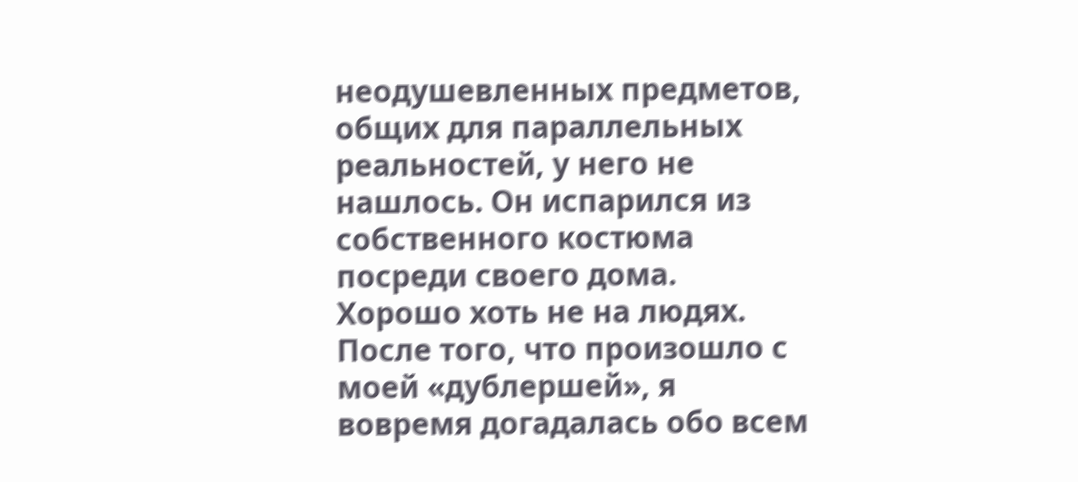неодушевленных предметов, общих для параллельных реальностей, у него не нашлось. Он испарился из собственного костюма посреди своего дома. Хорошо хоть не на людях. После того, что произошло с моей «дублершей», я вовремя догадалась обо всем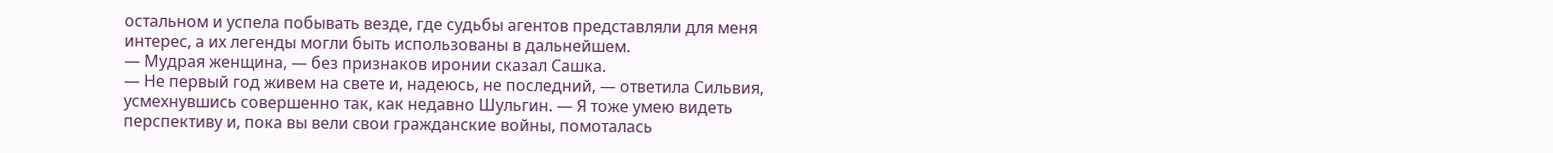остальном и успела побывать везде, где судьбы агентов представляли для меня интерес, а их легенды могли быть использованы в дальнейшем.
— Мудрая женщина, — без признаков иронии сказал Сашка.
— Не первый год живем на свете и, надеюсь, не последний, — ответила Сильвия, усмехнувшись совершенно так, как недавно Шульгин. — Я тоже умею видеть перспективу и, пока вы вели свои гражданские войны, помоталась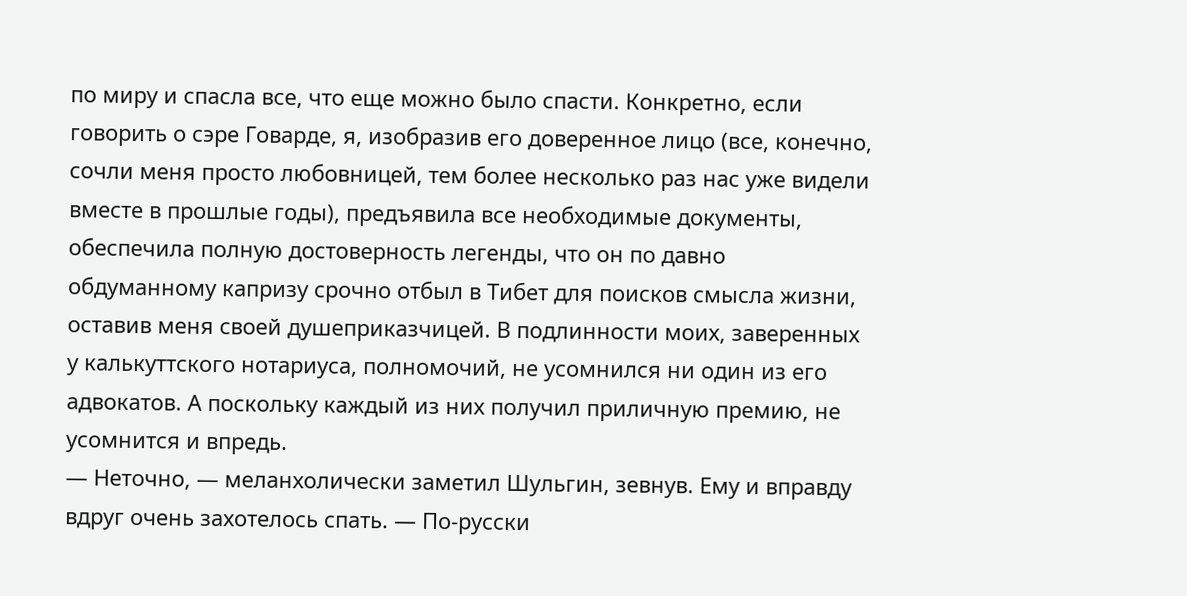по миру и спасла все, что еще можно было спасти. Конкретно, если говорить о сэре Говарде, я, изобразив его доверенное лицо (все, конечно, сочли меня просто любовницей, тем более несколько раз нас уже видели вместе в прошлые годы), предъявила все необходимые документы, обеспечила полную достоверность легенды, что он по давно обдуманному капризу срочно отбыл в Тибет для поисков смысла жизни, оставив меня своей душеприказчицей. В подлинности моих, заверенных у калькуттского нотариуса, полномочий, не усомнился ни один из его адвокатов. А поскольку каждый из них получил приличную премию, не усомнится и впредь.
— Неточно, — меланхолически заметил Шульгин, зевнув. Ему и вправду вдруг очень захотелось спать. — По-русски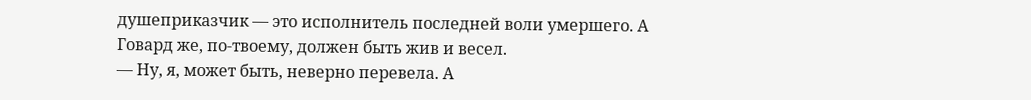душеприказчик — это исполнитель последней воли умершего. А Говард же, по-твоему, должен быть жив и весел.
— Ну, я, может быть, неверно перевела. А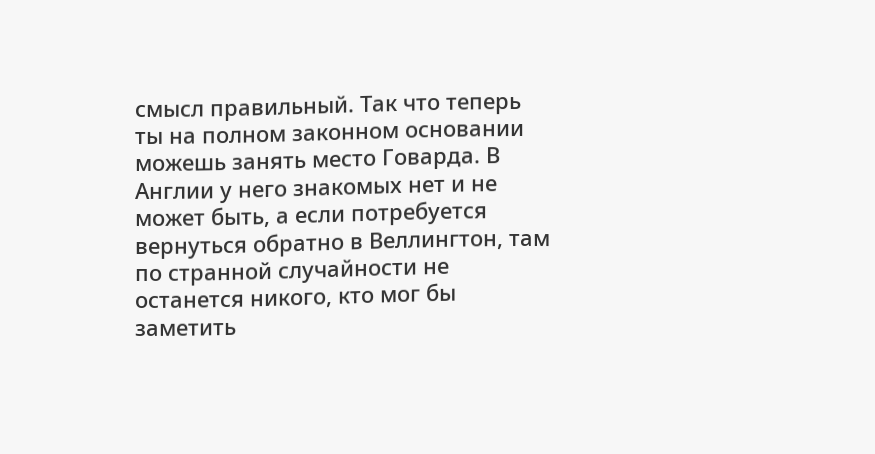смысл правильный. Так что теперь ты на полном законном основании можешь занять место Говарда. В Англии у него знакомых нет и не может быть, а если потребуется вернуться обратно в Веллингтон, там по странной случайности не останется никого, кто мог бы заметить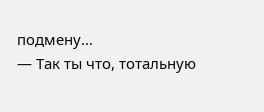подмену…
— Так ты что, тотальную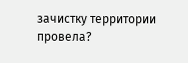зачистку территории провела?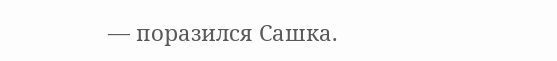— поразился Сашка.